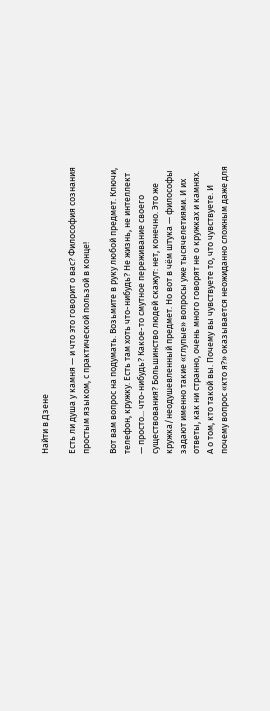Найти в Дзене

Есть ли душа у камня — и что это говорит о вас? Философия сознания простым языком, с практической пользой в конце!

Вот вам вопрос на подумать. Возьмите в руку любой предмет. Ключи, телефон, кружку. Есть там хоть что-нибудь? Не жизнь, не интеллект — просто... что-нибудь? Какое-то смутное переживание своего существования? Большинство людей скажут: нет, конечно. Это же кружка/неодушевленный предмет. Но вот в чём штука — философы задают именно такие «глупые» вопросы уже тысячелетиями. И их ответы, как ни странно, очень много говорят не о кружках и камнях. А о том, кто такой вы. Почему вы чувствуете то, что чувствуете. И почему вопрос «кто я?» оказывается неожиданно сложным даже для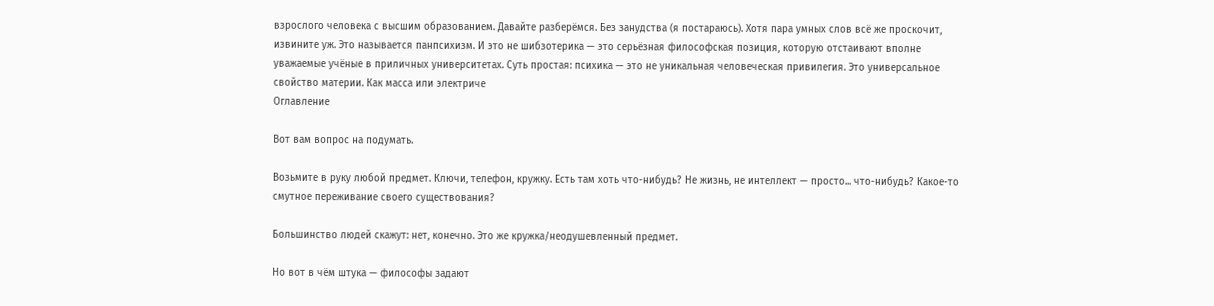взрослого человека с высшим образованием. Давайте разберёмся. Без занудства (я постараюсь). Хотя пара умных слов всё же проскочит, извините уж. Это называется панпсихизм. И это не шибзотерика — это серьёзная философская позиция, которую отстаивают вполне уважаемые учёные в приличных университетах. Суть простая: психика — это не уникальная человеческая привилегия. Это универсальное свойство материи. Как масса или электриче
Оглавление

Вот вам вопрос на подумать.

Возьмите в руку любой предмет. Ключи, телефон, кружку. Есть там хоть что-нибудь? Не жизнь, не интеллект — просто... что-нибудь? Какое-то смутное переживание своего существования?

Большинство людей скажут: нет, конечно. Это же кружка/неодушевленный предмет.

Но вот в чём штука — философы задают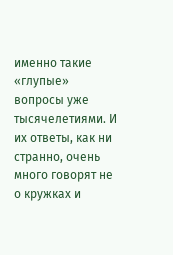именно такие «глупые» вопросы уже тысячелетиями. И их ответы, как ни странно, очень много говорят не о кружках и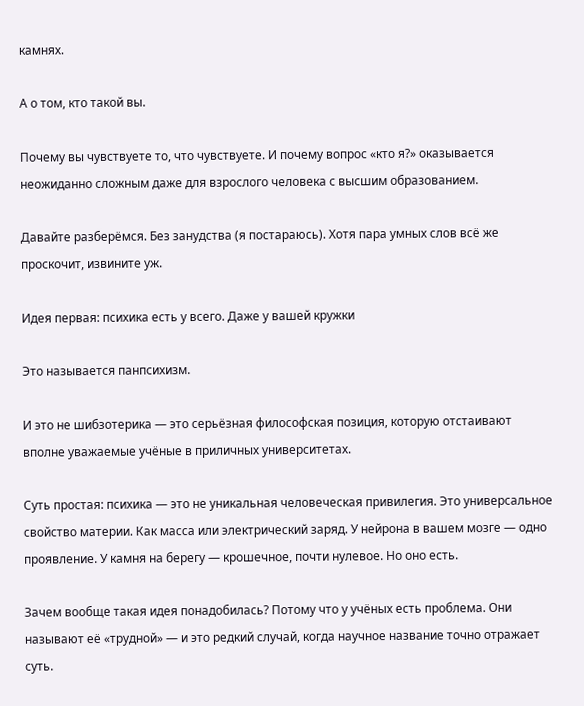камнях.

А о том, кто такой вы.

Почему вы чувствуете то, что чувствуете. И почему вопрос «кто я?» оказывается неожиданно сложным даже для взрослого человека с высшим образованием.

Давайте разберёмся. Без занудства (я постараюсь). Хотя пара умных слов всё же проскочит, извините уж.

Идея первая: психика есть у всего. Даже у вашей кружки

Это называется панпсихизм.

И это не шибзотерика — это серьёзная философская позиция, которую отстаивают вполне уважаемые учёные в приличных университетах.

Суть простая: психика — это не уникальная человеческая привилегия. Это универсальное свойство материи. Как масса или электрический заряд. У нейрона в вашем мозге — одно проявление. У камня на берегу — крошечное, почти нулевое. Но оно есть.

Зачем вообще такая идея понадобилась? Потому что у учёных есть проблема. Они называют её «трудной» — и это редкий случай, когда научное название точно отражает суть.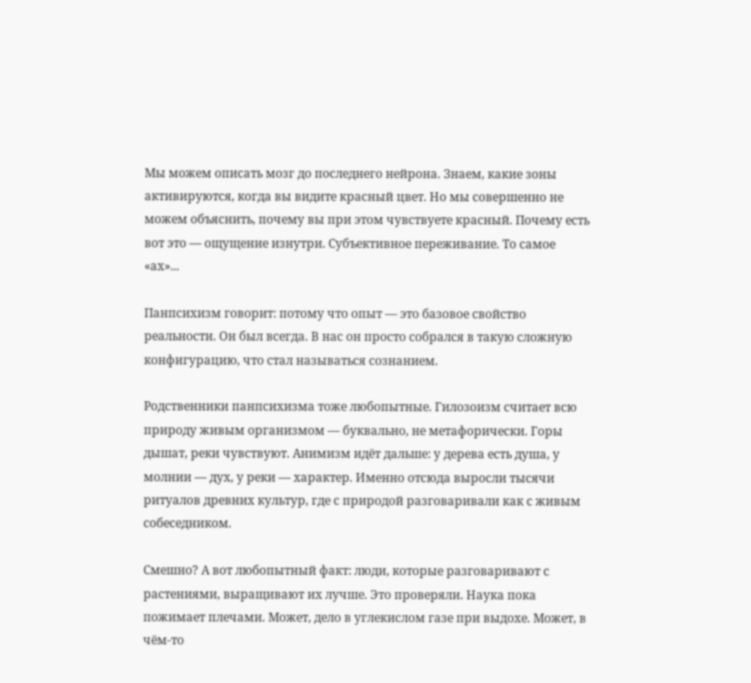Мы можем описать мозг до последнего нейрона. Знаем, какие зоны активируются, когда вы видите красный цвет. Но мы совершенно не можем объяснить, почему вы при этом чувствуете красный. Почему есть вот это — ощущение изнутри. Субъективное переживание. То самое «ах»...

Панпсихизм говорит: потому что опыт — это базовое свойство реальности. Он был всегда. В нас он просто собрался в такую сложную конфигурацию, что стал называться сознанием.

Родственники панпсихизма тоже любопытные. Гилозоизм считает всю природу живым организмом — буквально, не метафорически. Горы дышат, реки чувствуют. Анимизм идёт дальше: у дерева есть душа, у молнии — дух, у реки — характер. Именно отсюда выросли тысячи ритуалов древних культур, где с природой разговаривали как с живым собеседником.

Смешно? А вот любопытный факт: люди, которые разговаривают с растениями, выращивают их лучше. Это проверяли. Наука пока пожимает плечами. Может, дело в углекислом газе при выдохе. Может, в чём-то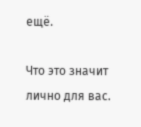ещё.

Что это значит лично для вас.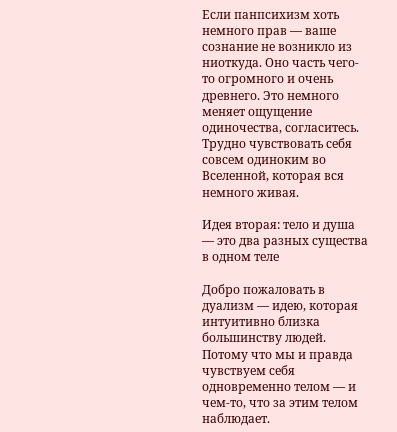Если панпсихизм хоть немного прав — ваше сознание не возникло из ниоткуда. Оно часть чего-то огромного и очень древнего. Это немного меняет ощущение одиночества, согласитесь. Трудно чувствовать себя совсем одиноким во Вселенной, которая вся немного живая.

Идея вторая: тело и душа — это два разных существа в одном теле

Добро пожаловать в дуализм — идею, которая интуитивно близка большинству людей. Потому что мы и правда чувствуем себя одновременно телом — и чем-то, что за этим телом наблюдает.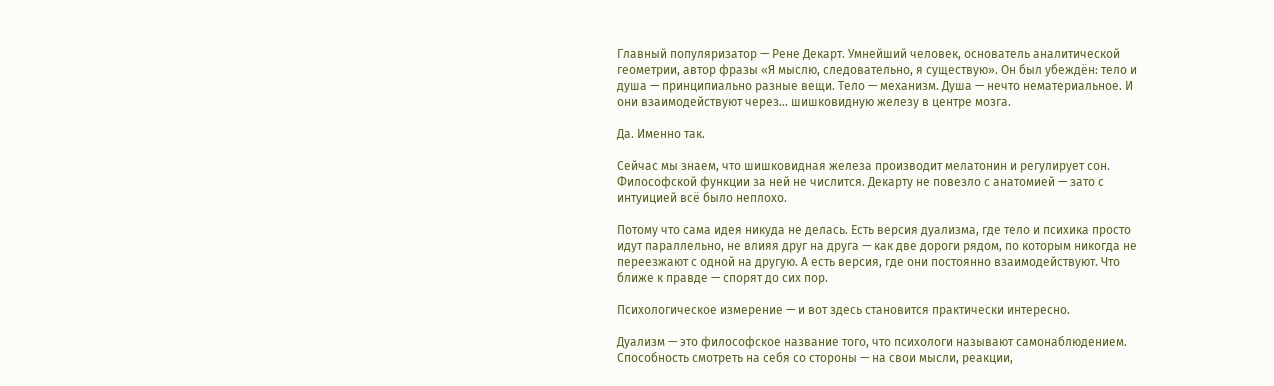Главный популяризатор — Рене Декарт. Умнейший человек, основатель аналитической геометрии, автор фразы «Я мыслю, следовательно, я существую». Он был убеждён: тело и душа — принципиально разные вещи. Тело — механизм. Душа — нечто нематериальное. И они взаимодействуют через... шишковидную железу в центре мозга.

Да. Именно так.

Сейчас мы знаем, что шишковидная железа производит мелатонин и регулирует сон. Философской функции за ней не числится. Декарту не повезло с анатомией — зато с интуицией всё было неплохо.

Потому что сама идея никуда не делась. Есть версия дуализма, где тело и психика просто идут параллельно, не влияя друг на друга — как две дороги рядом, по которым никогда не переезжают с одной на другую. А есть версия, где они постоянно взаимодействуют. Что ближе к правде — спорят до сих пор.

Психологическое измерение — и вот здесь становится практически интересно.

Дуализм — это философское название того, что психологи называют самонаблюдением. Способность смотреть на себя со стороны — на свои мысли, реакции,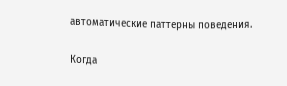автоматические паттерны поведения.

Когда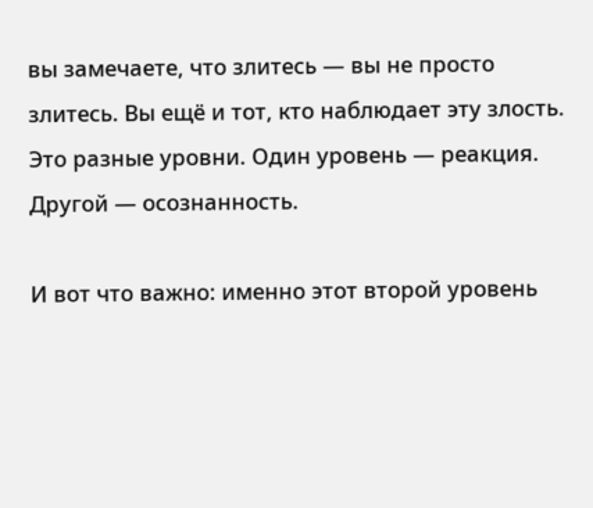вы замечаете, что злитесь — вы не просто злитесь. Вы ещё и тот, кто наблюдает эту злость. Это разные уровни. Один уровень — реакция. Другой — осознанность.

И вот что важно: именно этот второй уровень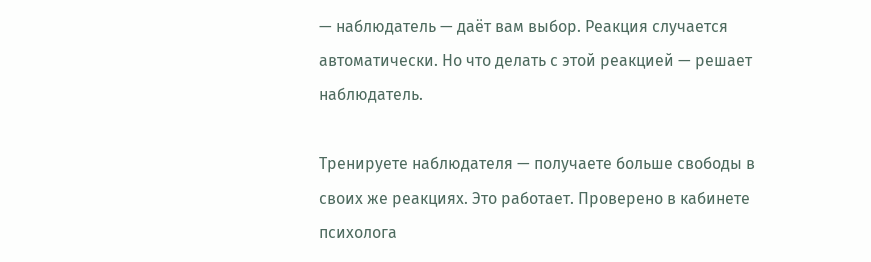— наблюдатель — даёт вам выбор. Реакция случается автоматически. Но что делать с этой реакцией — решает наблюдатель.

Тренируете наблюдателя — получаете больше свободы в своих же реакциях. Это работает. Проверено в кабинете психолога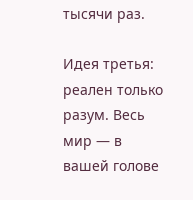тысячи раз.

Идея третья: реален только разум. Весь мир — в вашей голове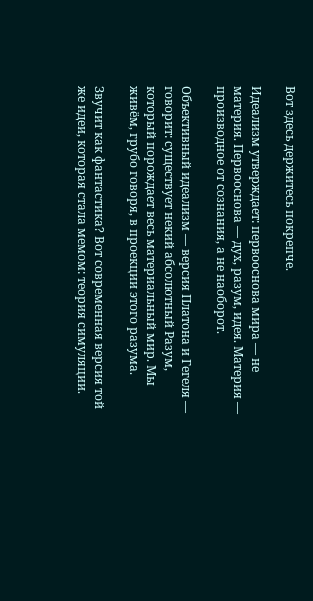Вот здесь держитесь покрепче.

Идеализм утверждает: первооснова мира — не материя. Первооснова — дух, разум, идея. Материя — производное от сознания, а не наоборот.

Объективный идеализм — версия Платона и Гегеля — говорит: существует некий абсолютный Разум, который порождает весь материальный мир. Мы живём, грубо говоря, в проекции этого разума.

Звучит как фантастика? Вот современная версия той же идеи, которая стала мемом: теория симуляции.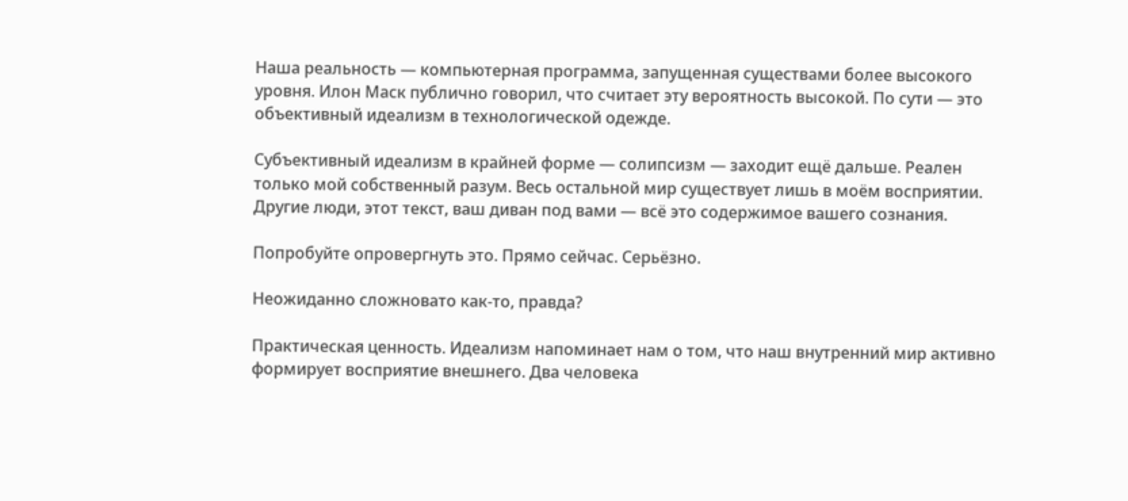Наша реальность — компьютерная программа, запущенная существами более высокого уровня. Илон Маск публично говорил, что считает эту вероятность высокой. По сути — это объективный идеализм в технологической одежде.

Субъективный идеализм в крайней форме — солипсизм — заходит ещё дальше. Реален только мой собственный разум. Весь остальной мир существует лишь в моём восприятии. Другие люди, этот текст, ваш диван под вами — всё это содержимое вашего сознания.

Попробуйте опровергнуть это. Прямо сейчас. Серьёзно.

Неожиданно сложновато как-то, правда?

Практическая ценность. Идеализм напоминает нам о том, что наш внутренний мир активно формирует восприятие внешнего. Два человека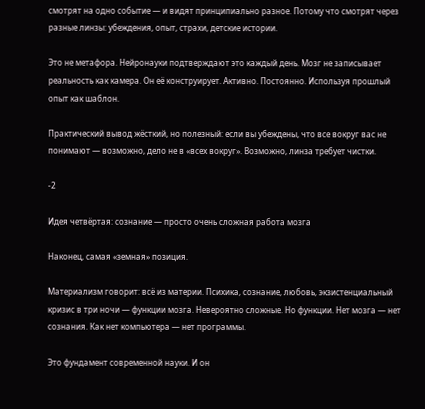смотрят на одно событие — и видят принципиально разное. Потому что смотрят через разные линзы: убеждения, опыт, страхи, детские истории.

Это не метафора. Нейронауки подтверждают это каждый день. Мозг не записывает реальность как камера. Он её конструирует. Активно. Постоянно. Используя прошлый опыт как шаблон.

Практический вывод жёсткий, но полезный: если вы убеждены, что все вокруг вас не понимают — возможно, дело не в «всех вокруг». Возможно, линза требует чистки.

-2

Идея четвёртая: сознание — просто очень сложная работа мозга

Наконец, самая «земная» позиция.

Материализм говорит: всё из материи. Психика, сознание, любовь, экзистенциальный кризис в три ночи — функции мозга. Невероятно сложные. Но функции. Нет мозга — нет сознания. Как нет компьютера — нет программы.

Это фундамент современной науки. И он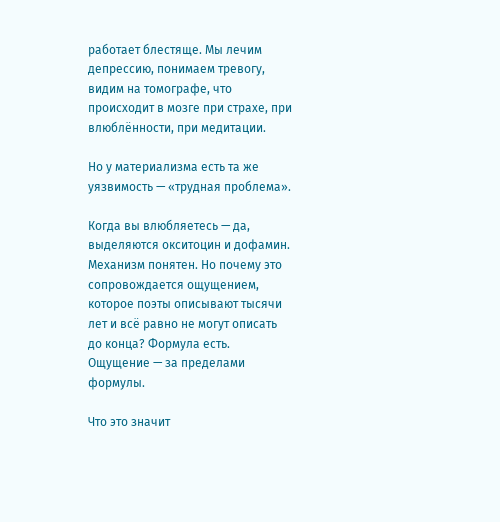работает блестяще. Мы лечим депрессию, понимаем тревогу, видим на томографе, что происходит в мозге при страхе, при влюблённости, при медитации.

Но у материализма есть та же уязвимость — «трудная проблема».

Когда вы влюбляетесь — да, выделяются окситоцин и дофамин. Механизм понятен. Но почему это сопровождается ощущением, которое поэты описывают тысячи лет и всё равно не могут описать до конца? Формула есть. Ощущение — за пределами формулы.

Что это значит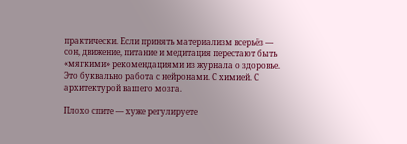практически. Если принять материализм всерьёз — сон, движение, питание и медитация перестают быть «мягкими» рекомендациями из журнала о здоровье. Это буквально работа с нейронами. С химией. С архитектурой вашего мозга.

Плохо спите — хуже регулируете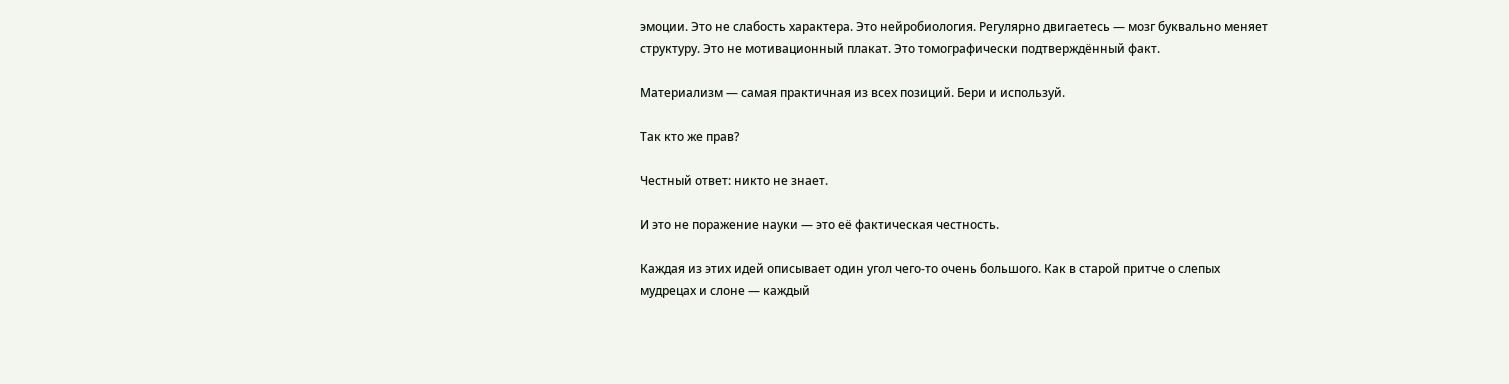эмоции. Это не слабость характера. Это нейробиология. Регулярно двигаетесь — мозг буквально меняет структуру. Это не мотивационный плакат. Это томографически подтверждённый факт.

Материализм — самая практичная из всех позиций. Бери и используй.

Так кто же прав?

Честный ответ: никто не знает.

И это не поражение науки — это её фактическая честность.

Каждая из этих идей описывает один угол чего-то очень большого. Как в старой притче о слепых мудрецах и слоне — каждый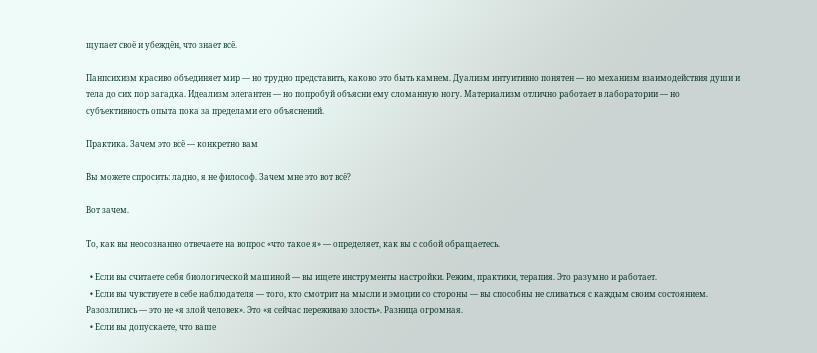щупает своё и убеждён, что знает всё.

Панпсихизм красиво объединяет мир — но трудно представить, каково это быть камнем. Дуализм интуитивно понятен — но механизм взаимодействия души и тела до сих пор загадка. Идеализм элегантен — но попробуй объясни ему сломанную ногу. Материализм отлично работает в лаборатории — но субъективность опыта пока за пределами его объяснений.

Практика. Зачем это всё — конкретно вам

Вы можете спросить: ладно, я не философ. Зачем мне это вот всё?

Вот зачем.

То, как вы неосознанно отвечаете на вопрос «что такое я» — определяет, как вы с собой обращаетесь.

  • Если вы считаете себя биологической машиной — вы ищете инструменты настройки. Режим, практики, терапия. Это разумно и работает.
  • Если вы чувствуете в себе наблюдателя — того, кто смотрит на мысли и эмоции со стороны — вы способны не сливаться с каждым своим состоянием. Разозлились — это не «я злой человек». Это «я сейчас переживаю злость». Разница огромная.
  • Если вы допускаете, что ваше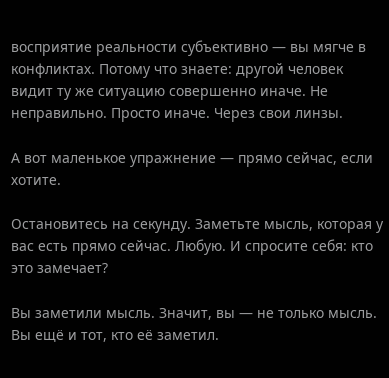восприятие реальности субъективно — вы мягче в конфликтах. Потому что знаете: другой человек видит ту же ситуацию совершенно иначе. Не неправильно. Просто иначе. Через свои линзы.

А вот маленькое упражнение — прямо сейчас, если хотите.

Остановитесь на секунду. Заметьте мысль, которая у вас есть прямо сейчас. Любую. И спросите себя: кто это замечает?

Вы заметили мысль. Значит, вы — не только мысль. Вы ещё и тот, кто её заметил.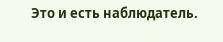Это и есть наблюдатель.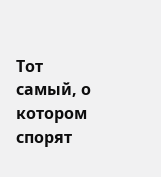Тот самый, о котором спорят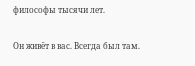философы тысячи лет.

Он живёт в вас. Всегда был там.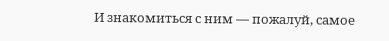И знакомиться с ним — пожалуй, самое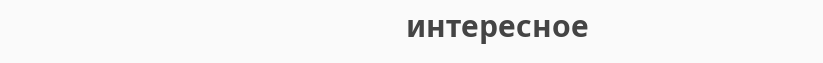интересное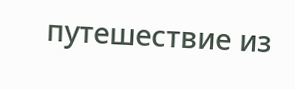путешествие из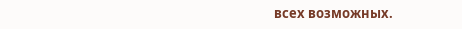всех возможных.